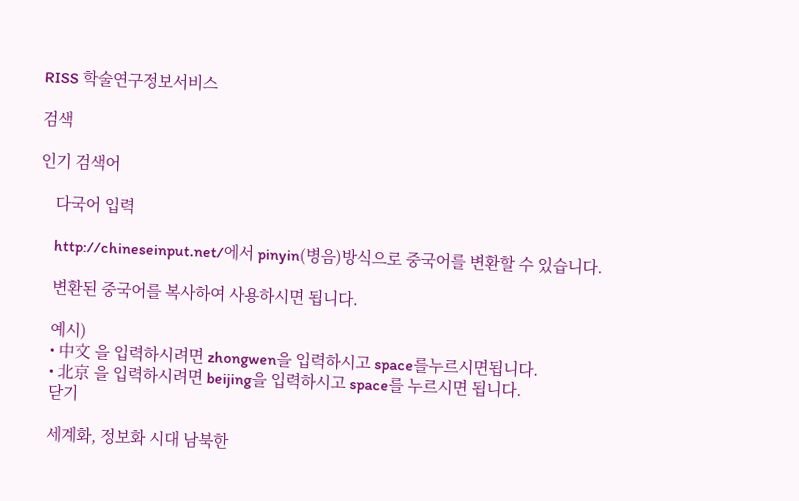RISS 학술연구정보서비스

검색

인기 검색어

    다국어 입력

    http://chineseinput.net/에서 pinyin(병음)방식으로 중국어를 변환할 수 있습니다.

    변환된 중국어를 복사하여 사용하시면 됩니다.

    예시)
    • 中文 을 입력하시려면 zhongwen을 입력하시고 space를누르시면됩니다.
    • 北京 을 입력하시려면 beijing을 입력하시고 space를 누르시면 됩니다.
    닫기

    세계화, 정보화 시대 남북한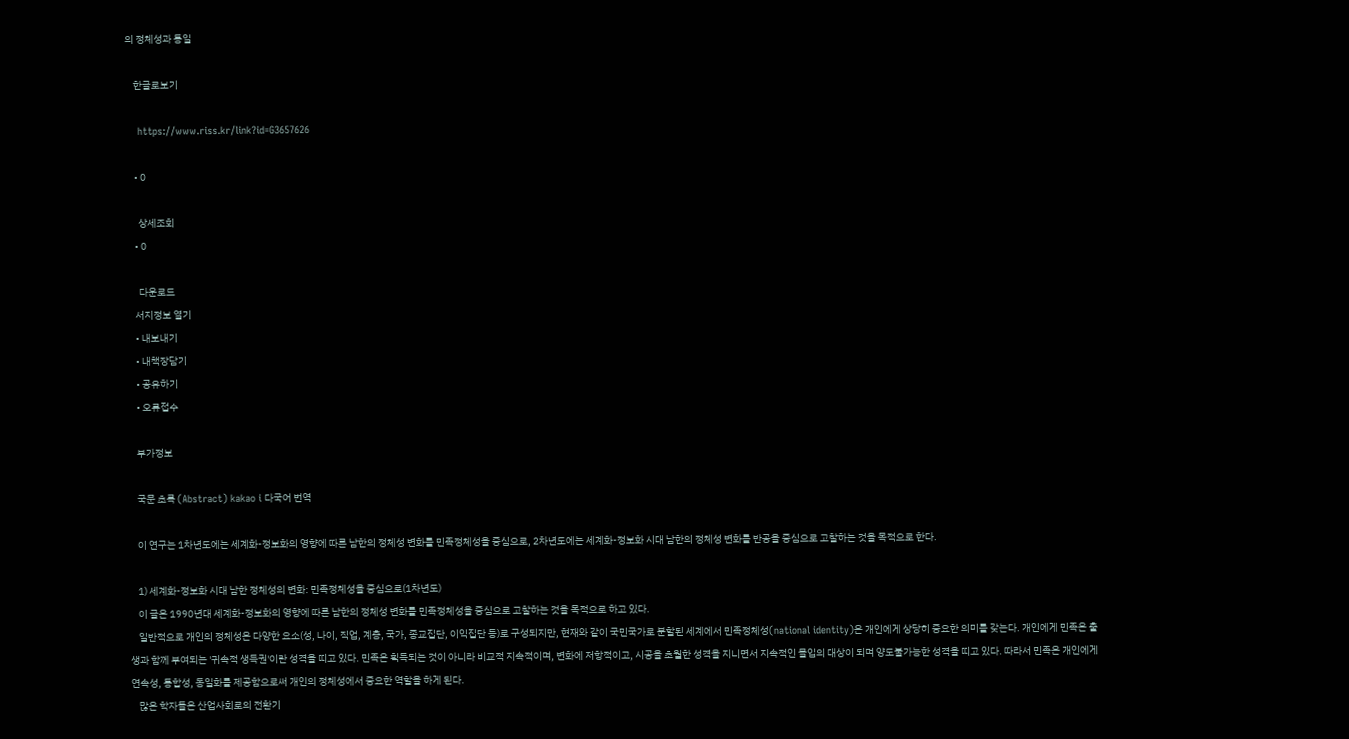의 정체성과 통일

    한글로보기

    https://www.riss.kr/link?id=G3657626

    • 0

      상세조회
    • 0

      다운로드
    서지정보 열기
    • 내보내기
    • 내책장담기
    • 공유하기
    • 오류접수

    부가정보

    국문 초록 (Abstract) kakao i 다국어 번역

    이 연구는 1차년도에는 세계화-정보화의 영향에 따른 남한의 정체성 변화를 민족정체성을 중심으로, 2차년도에는 세계화-정보화 시대 남한의 정체성 변화를 반공을 중심으로 고찰하는 것을 목적으로 한다.

    1) 세계화-정보화 시대 남한 정체성의 변화: 민족정체성을 중심으로(1차년도)
    이 글은 1990년대 세계화-정보화의 영향에 따른 남한의 정체성 변화를 민족정체성을 중심으로 고찰하는 것을 목적으로 하고 있다.
    일반적으로 개인의 정체성은 다양한 요소(성, 나이, 직업, 계층, 국가, 종교집단, 이익집단 등)로 구성되지만, 현재와 같이 국민국가로 분할된 세계에서 민족정체성(national identity)은 개인에게 상당히 중요한 의미를 갖는다. 개인에게 민족은 출생과 함께 부여되는 '귀속적 생득권'이란 성격을 띠고 있다. 민족은 획득되는 것이 아니라 비교적 지속적이며, 변화에 저항적이고, 시공을 초월한 성격을 지니면서 지속적인 몰입의 대상이 되며 양도불가능한 성격을 띠고 있다. 따라서 민족은 개인에게 연속성, 통합성, 동일화를 제공함으로써 개인의 정체성에서 중요한 역할을 하게 된다.
    많은 학자들은 산업사회로의 전환기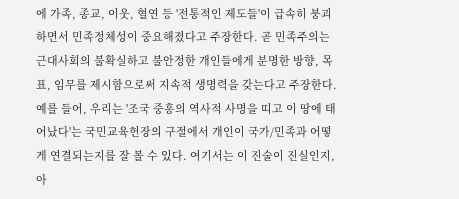에 가족, 종교, 이웃, 혈연 등 '전통적인 제도들'이 급속히 붕괴하면서 민족정체성이 중요해졌다고 주장한다. 곧 민족주의는 근대사회의 불확실하고 불안정한 개인들에게 분명한 방향, 목표, 임무를 제시함으로써 지속적 생명력을 갖는다고 주장한다. 예를 들어, 우리는 '조국 중흥의 역사적 사명을 띠고 이 땅에 태어났다'는 국민교육헌장의 구절에서 개인이 국가/민족과 어떻게 연결되는지를 잘 볼 수 있다. 여기서는 이 진술이 진실인지, 아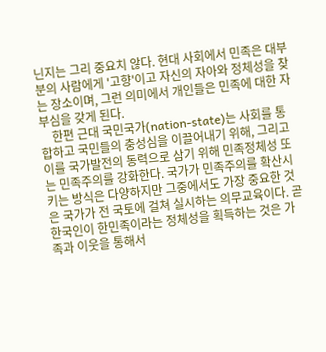닌지는 그리 중요치 않다. 현대 사회에서 민족은 대부분의 사람에게 '고향'이고 자신의 자아와 정체성을 찾는 장소이며, 그런 의미에서 개인들은 민족에 대한 자부심을 갖게 된다.
    한편 근대 국민국가(nation-state)는 사회를 통합하고 국민들의 충성심을 이끌어내기 위해, 그리고 이를 국가발전의 동력으로 삼기 위해 민족정체성 또는 민족주의를 강화한다. 국가가 민족주의를 확산시키는 방식은 다양하지만 그중에서도 가장 중요한 것은 국가가 전 국토에 걸쳐 실시하는 의무교육이다. 곧 한국인이 한민족이라는 정체성을 획득하는 것은 가족과 이웃을 통해서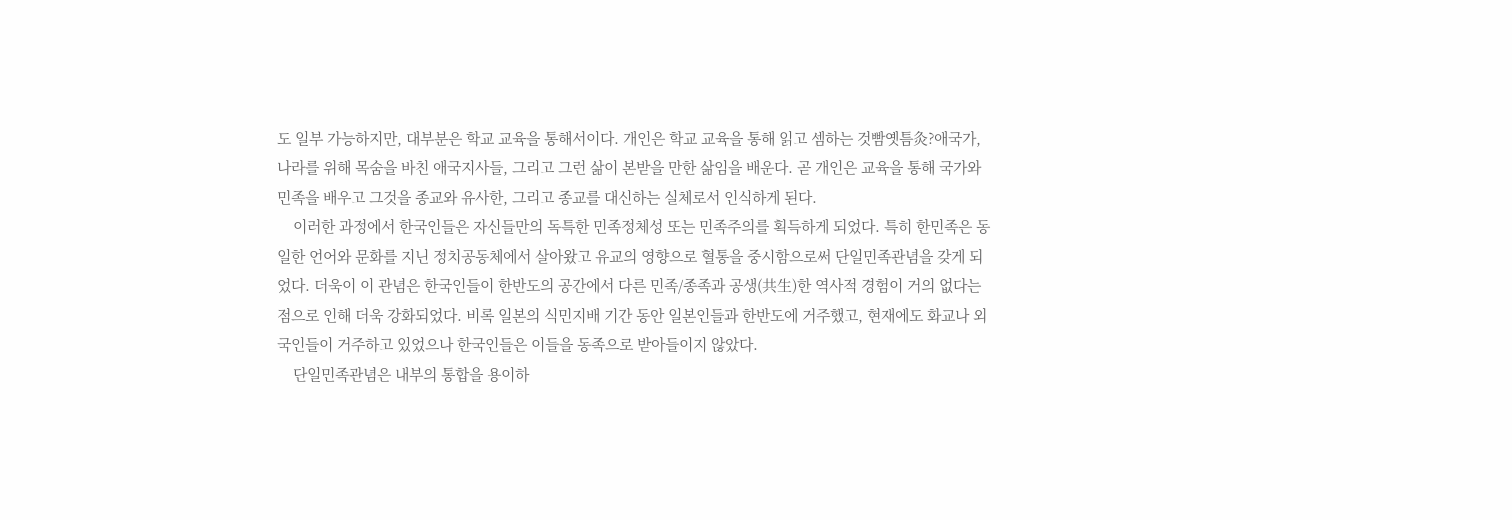도 일부 가능하지만, 대부분은 학교 교육을 통해서이다. 개인은 학교 교육을 통해 읽고 셈하는 것빰옛틈灸?애국가, 나라를 위해 목숨을 바친 애국지사들, 그리고 그런 삶이 본받을 만한 삶임을 배운다. 곧 개인은 교육을 통해 국가와 민족을 배우고 그것을 종교와 유사한, 그리고 종교를 대신하는 실체로서 인식하게 된다.
    이러한 과정에서 한국인들은 자신들만의 독특한 민족정체성 또는 민족주의를 획득하게 되었다. 특히 한민족은 동일한 언어와 문화를 지닌 정치공동체에서 살아왔고 유교의 영향으로 혈통을 중시함으로써 단일민족관념을 갖게 되었다. 더욱이 이 관념은 한국인들이 한반도의 공간에서 다른 민족/종족과 공생(共生)한 역사적 경험이 거의 없다는 점으로 인해 더욱 강화되었다. 비록 일본의 식민지배 기간 동안 일본인들과 한반도에 거주했고, 현재에도 화교나 외국인들이 거주하고 있었으나 한국인들은 이들을 동족으로 받아들이지 않았다.
    단일민족관념은 내부의 통합을 용이하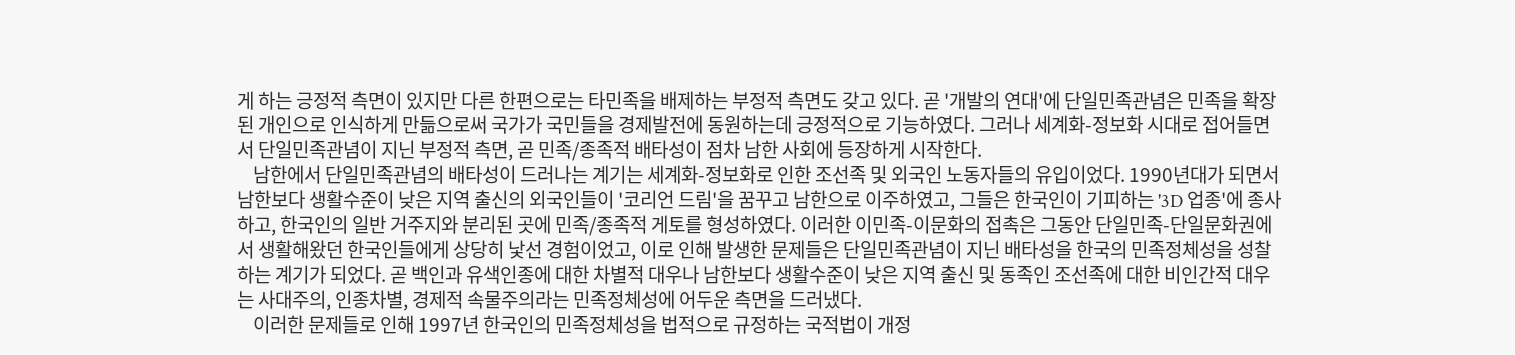게 하는 긍정적 측면이 있지만 다른 한편으로는 타민족을 배제하는 부정적 측면도 갖고 있다. 곧 '개발의 연대'에 단일민족관념은 민족을 확장된 개인으로 인식하게 만듦으로써 국가가 국민들을 경제발전에 동원하는데 긍정적으로 기능하였다. 그러나 세계화-정보화 시대로 접어들면서 단일민족관념이 지닌 부정적 측면, 곧 민족/종족적 배타성이 점차 남한 사회에 등장하게 시작한다.
    남한에서 단일민족관념의 배타성이 드러나는 계기는 세계화-정보화로 인한 조선족 및 외국인 노동자들의 유입이었다. 1990년대가 되면서 남한보다 생활수준이 낮은 지역 출신의 외국인들이 '코리언 드림'을 꿈꾸고 남한으로 이주하였고, 그들은 한국인이 기피하는 '3D 업종'에 종사하고, 한국인의 일반 거주지와 분리된 곳에 민족/종족적 게토를 형성하였다. 이러한 이민족-이문화의 접촉은 그동안 단일민족-단일문화권에서 생활해왔던 한국인들에게 상당히 낯선 경험이었고, 이로 인해 발생한 문제들은 단일민족관념이 지닌 배타성을 한국의 민족정체성을 성찰하는 계기가 되었다. 곧 백인과 유색인종에 대한 차별적 대우나 남한보다 생활수준이 낮은 지역 출신 및 동족인 조선족에 대한 비인간적 대우는 사대주의, 인종차별, 경제적 속물주의라는 민족정체성에 어두운 측면을 드러냈다.
    이러한 문제들로 인해 1997년 한국인의 민족정체성을 법적으로 규정하는 국적법이 개정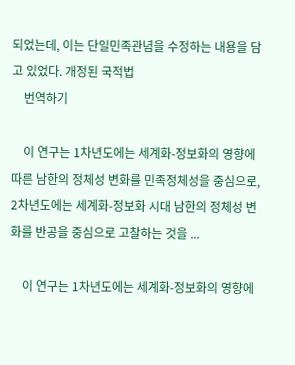되었는데, 이는 단일민족관념을 수정하는 내용을 담고 있었다. 개정된 국적법
    번역하기

    이 연구는 1차년도에는 세계화-정보화의 영향에 따른 남한의 정체성 변화를 민족정체성을 중심으로, 2차년도에는 세계화-정보화 시대 남한의 정체성 변화를 반공을 중심으로 고찰하는 것을 ...

    이 연구는 1차년도에는 세계화-정보화의 영향에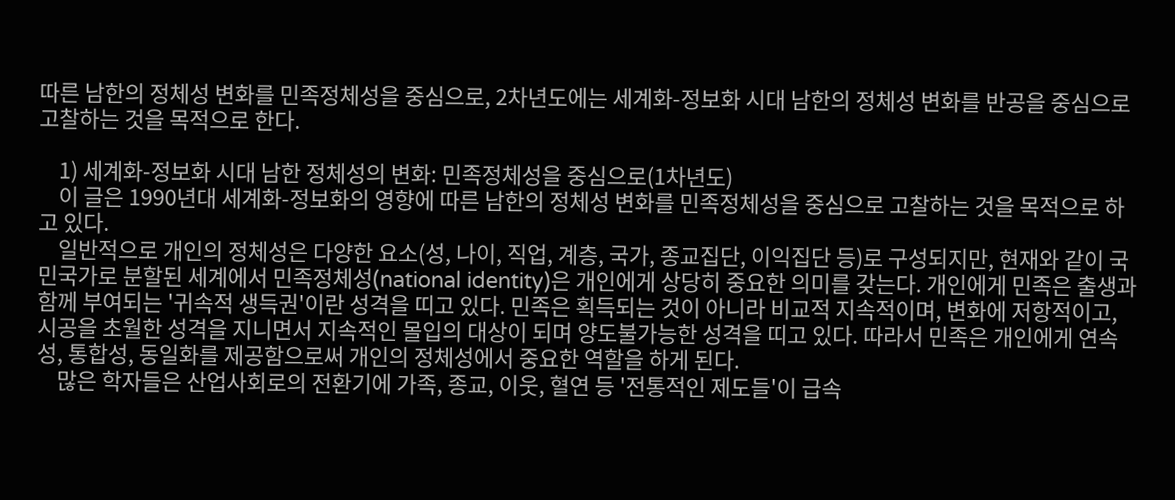따른 남한의 정체성 변화를 민족정체성을 중심으로, 2차년도에는 세계화-정보화 시대 남한의 정체성 변화를 반공을 중심으로 고찰하는 것을 목적으로 한다.

    1) 세계화-정보화 시대 남한 정체성의 변화: 민족정체성을 중심으로(1차년도)
    이 글은 1990년대 세계화-정보화의 영향에 따른 남한의 정체성 변화를 민족정체성을 중심으로 고찰하는 것을 목적으로 하고 있다.
    일반적으로 개인의 정체성은 다양한 요소(성, 나이, 직업, 계층, 국가, 종교집단, 이익집단 등)로 구성되지만, 현재와 같이 국민국가로 분할된 세계에서 민족정체성(national identity)은 개인에게 상당히 중요한 의미를 갖는다. 개인에게 민족은 출생과 함께 부여되는 '귀속적 생득권'이란 성격을 띠고 있다. 민족은 획득되는 것이 아니라 비교적 지속적이며, 변화에 저항적이고, 시공을 초월한 성격을 지니면서 지속적인 몰입의 대상이 되며 양도불가능한 성격을 띠고 있다. 따라서 민족은 개인에게 연속성, 통합성, 동일화를 제공함으로써 개인의 정체성에서 중요한 역할을 하게 된다.
    많은 학자들은 산업사회로의 전환기에 가족, 종교, 이웃, 혈연 등 '전통적인 제도들'이 급속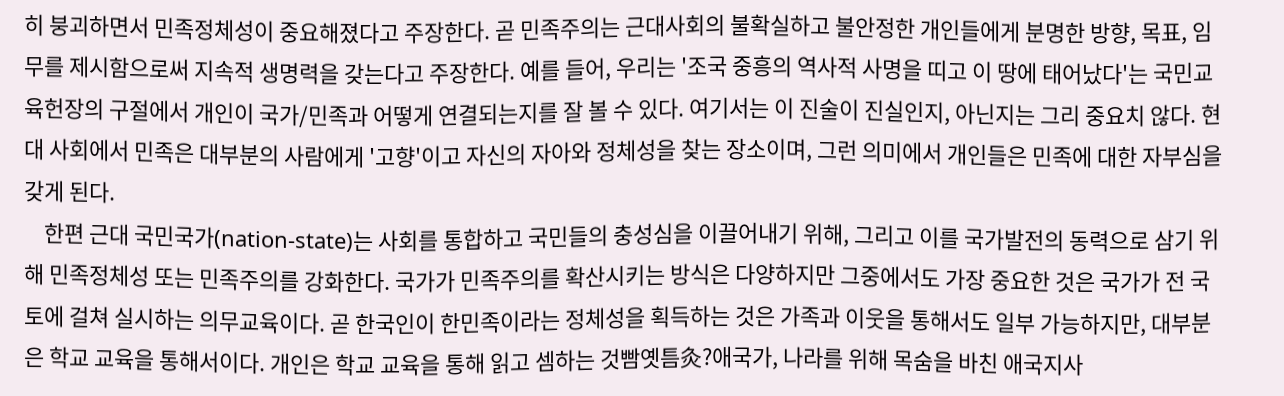히 붕괴하면서 민족정체성이 중요해졌다고 주장한다. 곧 민족주의는 근대사회의 불확실하고 불안정한 개인들에게 분명한 방향, 목표, 임무를 제시함으로써 지속적 생명력을 갖는다고 주장한다. 예를 들어, 우리는 '조국 중흥의 역사적 사명을 띠고 이 땅에 태어났다'는 국민교육헌장의 구절에서 개인이 국가/민족과 어떻게 연결되는지를 잘 볼 수 있다. 여기서는 이 진술이 진실인지, 아닌지는 그리 중요치 않다. 현대 사회에서 민족은 대부분의 사람에게 '고향'이고 자신의 자아와 정체성을 찾는 장소이며, 그런 의미에서 개인들은 민족에 대한 자부심을 갖게 된다.
    한편 근대 국민국가(nation-state)는 사회를 통합하고 국민들의 충성심을 이끌어내기 위해, 그리고 이를 국가발전의 동력으로 삼기 위해 민족정체성 또는 민족주의를 강화한다. 국가가 민족주의를 확산시키는 방식은 다양하지만 그중에서도 가장 중요한 것은 국가가 전 국토에 걸쳐 실시하는 의무교육이다. 곧 한국인이 한민족이라는 정체성을 획득하는 것은 가족과 이웃을 통해서도 일부 가능하지만, 대부분은 학교 교육을 통해서이다. 개인은 학교 교육을 통해 읽고 셈하는 것빰옛틈灸?애국가, 나라를 위해 목숨을 바친 애국지사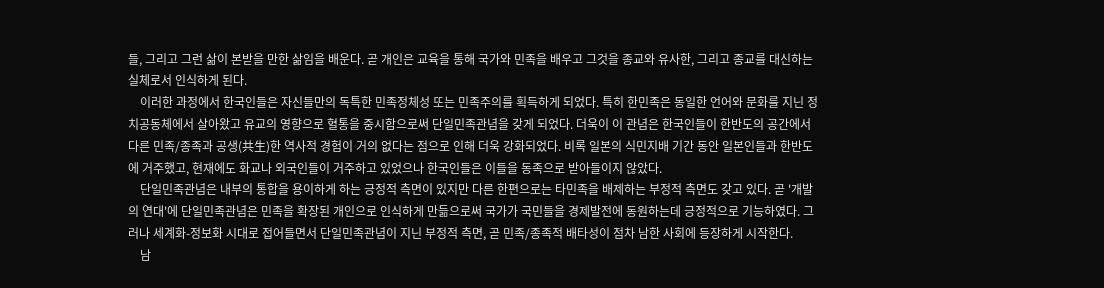들, 그리고 그런 삶이 본받을 만한 삶임을 배운다. 곧 개인은 교육을 통해 국가와 민족을 배우고 그것을 종교와 유사한, 그리고 종교를 대신하는 실체로서 인식하게 된다.
    이러한 과정에서 한국인들은 자신들만의 독특한 민족정체성 또는 민족주의를 획득하게 되었다. 특히 한민족은 동일한 언어와 문화를 지닌 정치공동체에서 살아왔고 유교의 영향으로 혈통을 중시함으로써 단일민족관념을 갖게 되었다. 더욱이 이 관념은 한국인들이 한반도의 공간에서 다른 민족/종족과 공생(共生)한 역사적 경험이 거의 없다는 점으로 인해 더욱 강화되었다. 비록 일본의 식민지배 기간 동안 일본인들과 한반도에 거주했고, 현재에도 화교나 외국인들이 거주하고 있었으나 한국인들은 이들을 동족으로 받아들이지 않았다.
    단일민족관념은 내부의 통합을 용이하게 하는 긍정적 측면이 있지만 다른 한편으로는 타민족을 배제하는 부정적 측면도 갖고 있다. 곧 '개발의 연대'에 단일민족관념은 민족을 확장된 개인으로 인식하게 만듦으로써 국가가 국민들을 경제발전에 동원하는데 긍정적으로 기능하였다. 그러나 세계화-정보화 시대로 접어들면서 단일민족관념이 지닌 부정적 측면, 곧 민족/종족적 배타성이 점차 남한 사회에 등장하게 시작한다.
    남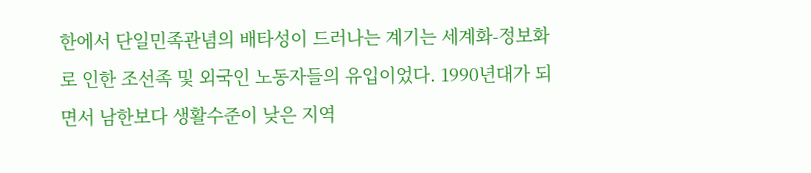한에서 단일민족관념의 배타성이 드러나는 계기는 세계화-정보화로 인한 조선족 및 외국인 노동자들의 유입이었다. 1990년대가 되면서 남한보다 생활수준이 낮은 지역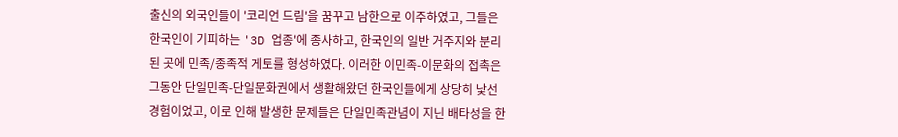출신의 외국인들이 '코리언 드림'을 꿈꾸고 남한으로 이주하였고, 그들은 한국인이 기피하는 '3D 업종'에 종사하고, 한국인의 일반 거주지와 분리된 곳에 민족/종족적 게토를 형성하였다. 이러한 이민족-이문화의 접촉은 그동안 단일민족-단일문화권에서 생활해왔던 한국인들에게 상당히 낯선 경험이었고, 이로 인해 발생한 문제들은 단일민족관념이 지닌 배타성을 한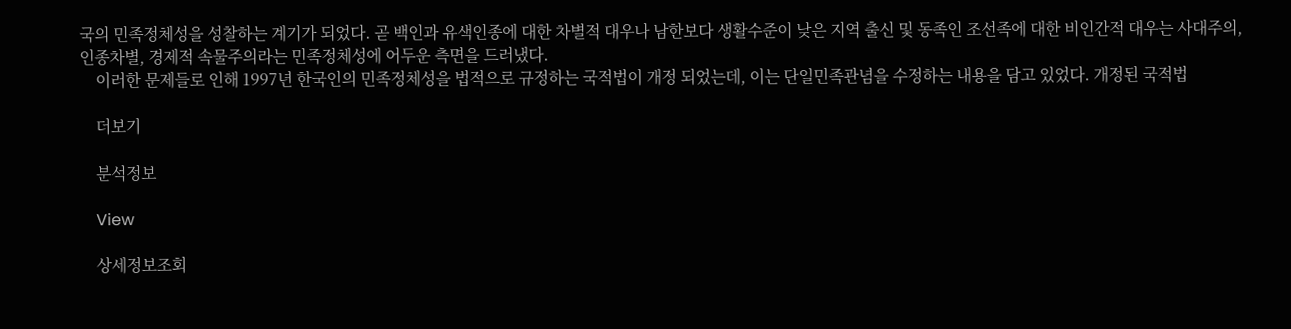국의 민족정체성을 성찰하는 계기가 되었다. 곧 백인과 유색인종에 대한 차별적 대우나 남한보다 생활수준이 낮은 지역 출신 및 동족인 조선족에 대한 비인간적 대우는 사대주의, 인종차별, 경제적 속물주의라는 민족정체성에 어두운 측면을 드러냈다.
    이러한 문제들로 인해 1997년 한국인의 민족정체성을 법적으로 규정하는 국적법이 개정 되었는데, 이는 단일민족관념을 수정하는 내용을 담고 있었다. 개정된 국적법

    더보기

    분석정보

    View

    상세정보조회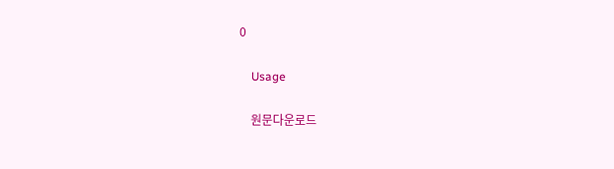0

    Usage

    원문다운로드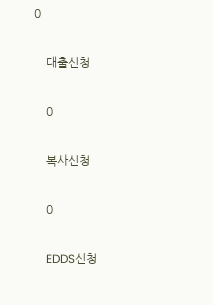0

    대출신청

    0

    복사신청

    0

    EDDS신청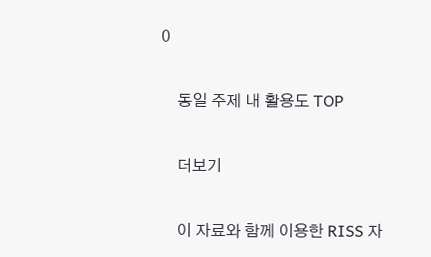0

    동일 주제 내 활용도 TOP

    더보기

    이 자료와 함께 이용한 RISS 자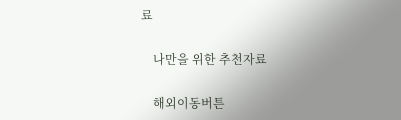료

    나만을 위한 추천자료

    해외이동버튼